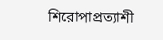শিরোপাপ্রত্যাশী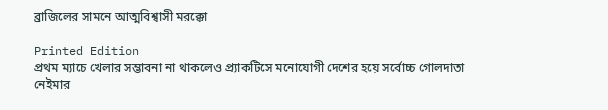ব্রাজিলের সামনে আত্মবিশ্বাসী মরক্কো

Printed Edition
প্রথম ম্যাচে খেলার সম্ভাবনা না থাকলেও প্র্যাকটিসে মনোযোগী দেশের হয়ে সর্বোচ্চ গোলদাতা নেইমার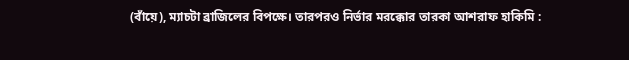(বাঁয়ে), ম্যাচটা ব্রাজিলের বিপক্ষে। তারপরও নির্ভার মরক্কোর তারকা আশরাফ হাকিমি :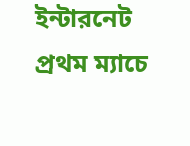ইন্টারনেট
প্রথম ম্যাচে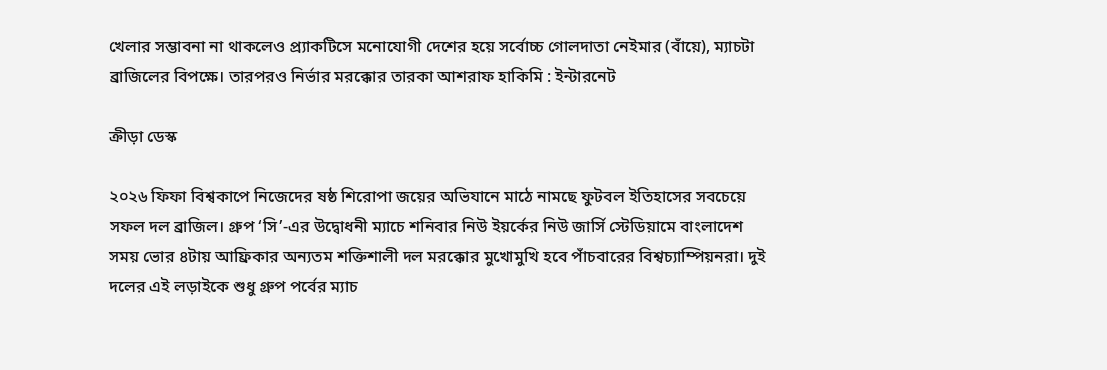খেলার সম্ভাবনা না থাকলেও প্র্যাকটিসে মনোযোগী দেশের হয়ে সর্বোচ্চ গোলদাতা নেইমার (বাঁয়ে), ম্যাচটা ব্রাজিলের বিপক্ষে। তারপরও নির্ভার মরক্কোর তারকা আশরাফ হাকিমি : ইন্টারনেট

ক্রীড়া ডেস্ক

২০২৬ ফিফা বিশ্বকাপে নিজেদের ষষ্ঠ শিরোপা জয়ের অভিযানে মাঠে নামছে ফুটবল ইতিহাসের সবচেয়ে সফল দল ব্রাজিল। গ্রুপ ‘সি’-এর উদ্বোধনী ম্যাচে শনিবার নিউ ইয়র্কের নিউ জার্সি স্টেডিয়ামে বাংলাদেশ সময় ভোর ৪টায় আফ্রিকার অন্যতম শক্তিশালী দল মরক্কোর মুখোমুখি হবে পাঁচবারের বিশ্বচ্যাম্পিয়নরা। দুই দলের এই লড়াইকে শুধু গ্রুপ পর্বের ম্যাচ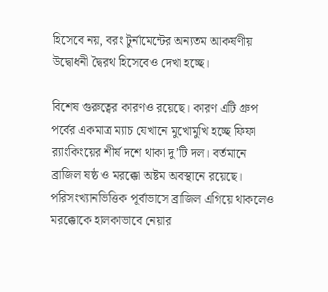হিসেবে নয়, বরং টুর্নামেন্টের অন্যতম আকর্ষণীয় উদ্বোধনী দ্বৈরথ হিসেবেও দেখা হচ্ছে।

বিশেষ গুরুত্বের কারণও রয়েছে। কারণ এটি গ্রুপ পর্বের একমাত্র ম্যাচ যেখানে মুখোমুখি হচ্ছে ফিফা র‌্যাংকিংয়ের শীর্ষ দশে থাকা দু’টি দল। বর্তমানে ব্রাজিল ষষ্ঠ ও মরক্কো অষ্টম অবস্থানে রয়েছে। পরিসংখ্যানভিত্তিক পূর্বাভাসে ব্রাজিল এগিয়ে থাকলেও মরক্কোকে হালকাভাবে নেয়ার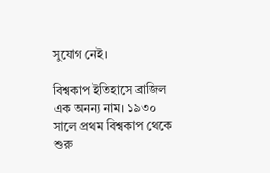সুযোগ নেই।

বিশ্বকাপ ইতিহাসে ব্রাজিল এক অনন্য নাম। ১৯৩০ সালে প্রথম বিশ্বকাপ থেকে শুরু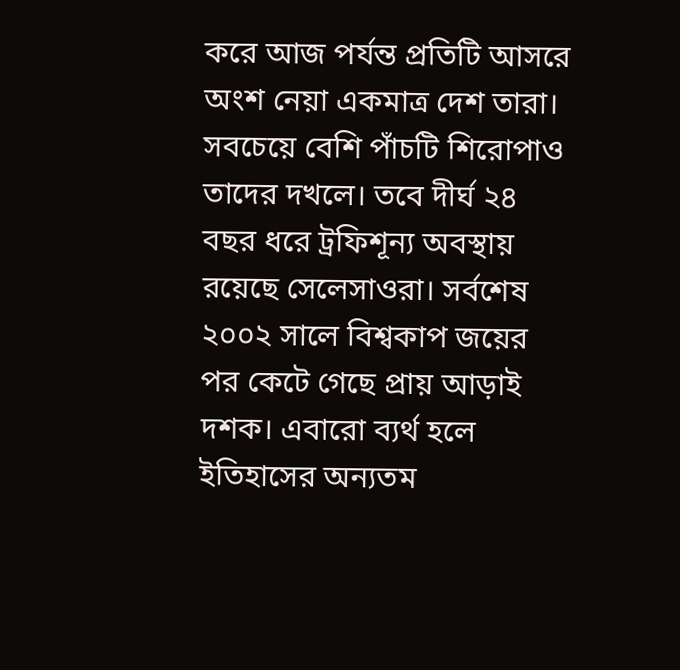করে আজ পর্যন্ত প্রতিটি আসরে অংশ নেয়া একমাত্র দেশ তারা। সবচেয়ে বেশি পাঁচটি শিরোপাও তাদের দখলে। তবে দীর্ঘ ২৪ বছর ধরে ট্রফিশূন্য অবস্থায় রয়েছে সেলেসাওরা। সর্বশেষ ২০০২ সালে বিশ্বকাপ জয়ের পর কেটে গেছে প্রায় আড়াই দশক। এবারো ব্যর্থ হলে ইতিহাসের অন্যতম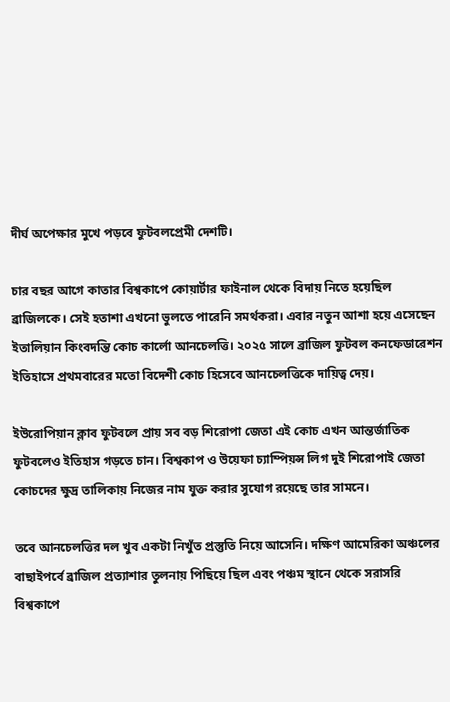দীর্ঘ অপেক্ষার মুখে পড়বে ফুটবলপ্রেমী দেশটি।

চার বছর আগে কাতার বিশ্বকাপে কোয়ার্টার ফাইনাল থেকে বিদায় নিতে হয়েছিল ব্রাজিলকে। সেই হতাশা এখনো ভুলতে পারেনি সমর্থকরা। এবার নতুন আশা হয়ে এসেছেন ইতালিয়ান কিংবদন্তি কোচ কার্লো আনচেলত্তি। ২০২৫ সালে ব্রাজিল ফুটবল কনফেডারেশন ইতিহাসে প্রথমবারের মতো বিদেশী কোচ হিসেবে আনচেলত্তিকে দায়িত্ব দেয়।

ইউরোপিয়ান ক্লাব ফুটবলে প্রায় সব বড় শিরোপা জেতা এই কোচ এখন আন্তর্জাতিক ফুটবলেও ইতিহাস গড়তে চান। বিশ্বকাপ ও উয়েফা চ্যাম্পিয়ন্স লিগ দুই শিরোপাই জেতা কোচদের ক্ষুদ্র তালিকায় নিজের নাম যুক্ত করার সুযোগ রয়েছে তার সামনে।

তবে আনচেলত্তির দল খুব একটা নিখুঁত প্রস্তুতি নিয়ে আসেনি। দক্ষিণ আমেরিকা অঞ্চলের বাছাইপর্বে ব্রাজিল প্রত্যাশার তুলনায় পিছিয়ে ছিল এবং পঞ্চম স্থানে থেকে সরাসরি বিশ্বকাপে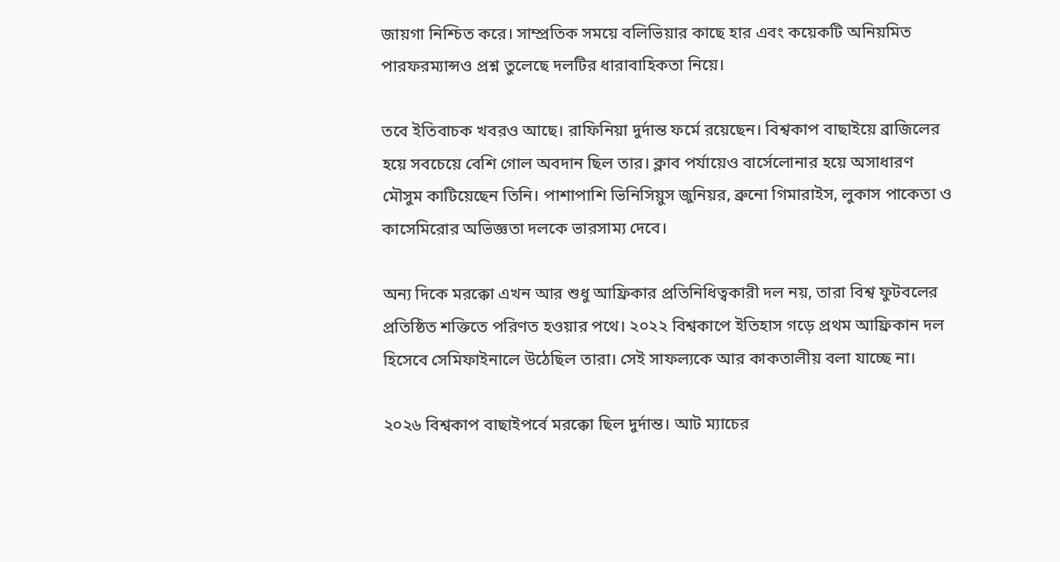জায়গা নিশ্চিত করে। সাম্প্রতিক সময়ে বলিভিয়ার কাছে হার এবং কয়েকটি অনিয়মিত পারফরম্যান্সও প্রশ্ন তুলেছে দলটির ধারাবাহিকতা নিয়ে।

তবে ইতিবাচক খবরও আছে। রাফিনিয়া দুর্দান্ত ফর্মে রয়েছেন। বিশ্বকাপ বাছাইয়ে ব্রাজিলের হয়ে সবচেয়ে বেশি গোল অবদান ছিল তার। ক্লাব পর্যায়েও বার্সেলোনার হয়ে অসাধারণ মৌসুম কাটিয়েছেন তিনি। পাশাপাশি ভিনিসিয়ুস জুনিয়র, ব্রুনো গিমারাইস, লুকাস পাকেতা ও কাসেমিরোর অভিজ্ঞতা দলকে ভারসাম্য দেবে।

অন্য দিকে মরক্কো এখন আর শুধু আফ্রিকার প্রতিনিধিত্বকারী দল নয়, তারা বিশ্ব ফুটবলের প্রতিষ্ঠিত শক্তিতে পরিণত হওয়ার পথে। ২০২২ বিশ্বকাপে ইতিহাস গড়ে প্রথম আফ্রিকান দল হিসেবে সেমিফাইনালে উঠেছিল তারা। সেই সাফল্যকে আর কাকতালীয় বলা যাচ্ছে না।

২০২৬ বিশ্বকাপ বাছাইপর্বে মরক্কো ছিল দুর্দান্ত। আট ম্যাচের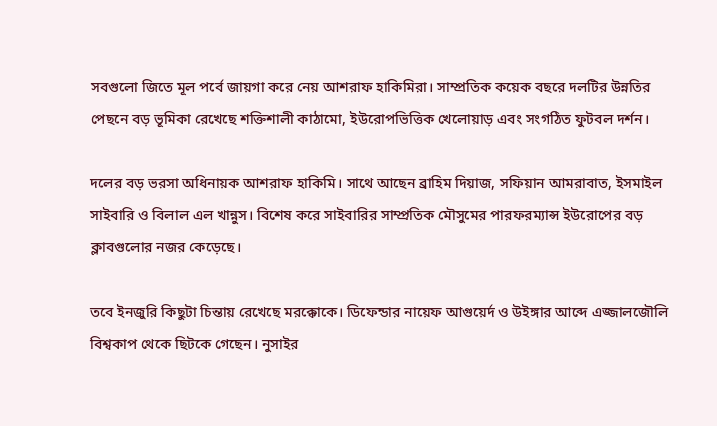সবগুলো জিতে মূল পর্বে জায়গা করে নেয় আশরাফ হাকিমিরা। সাম্প্রতিক কয়েক বছরে দলটির উন্নতির পেছনে বড় ভূমিকা রেখেছে শক্তিশালী কাঠামো, ইউরোপভিত্তিক খেলোয়াড় এবং সংগঠিত ফুটবল দর্শন।

দলের বড় ভরসা অধিনায়ক আশরাফ হাকিমি। সাথে আছেন ব্রাহিম দিয়াজ, সফিয়ান আমরাবাত, ইসমাইল সাইবারি ও বিলাল এল খান্নুস। বিশেষ করে সাইবারির সাম্প্রতিক মৌসুমের পারফরম্যান্স ইউরোপের বড় ক্লাবগুলোর নজর কেড়েছে।

তবে ইনজুরি কিছুটা চিন্তায় রেখেছে মরক্কোকে। ডিফেন্ডার নায়েফ আগুয়ের্দ ও উইঙ্গার আব্দে এজ্জালজৌলি বিশ্বকাপ থেকে ছিটকে গেছেন। নুসাইর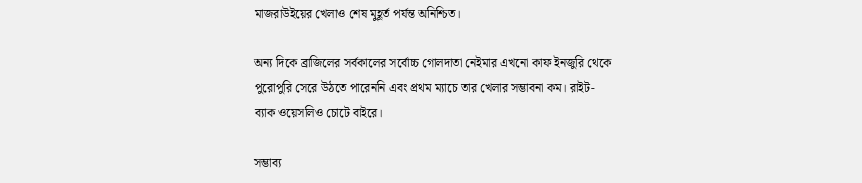মাজরাউইয়ের খেলাও শেষ মুহূর্ত পর্যন্ত অনিশ্চিত।

অন্য দিকে ব্রাজিলের সর্বকালের সর্বোচ্চ গোলদাতা নেইমার এখনো কাফ ইনজুরি থেকে পুরোপুরি সেরে উঠতে পারেননি এবং প্রথম ম্যাচে তার খেলার সম্ভাবনা কম। রাইট-ব্যাক ওয়েসলিও চোটে বাইরে।

সম্ভাব্য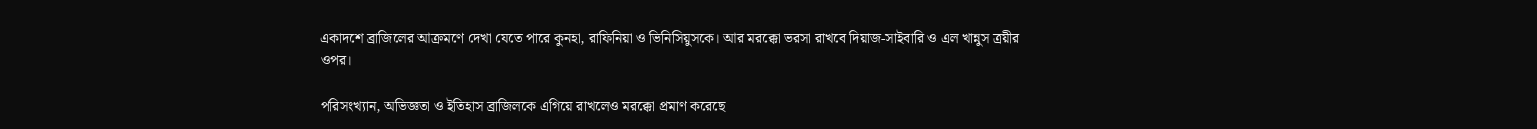একাদশে ব্রাজিলের আক্রমণে দেখা যেতে পারে কুনহা, রাফিনিয়া ও ভিনিসিয়ুসকে। আর মরক্কো ভরসা রাখবে দিয়াজ-সাইবারি ও এল খান্নুস ত্রয়ীর ওপর।

পরিসংখ্যান, অভিজ্ঞতা ও ইতিহাস ব্রাজিলকে এগিয়ে রাখলেও মরক্কো প্রমাণ করেছে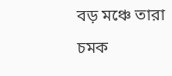বড় মঞ্চে তারা চমক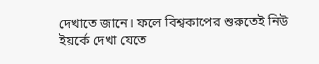দেখাতে জানে। ফলে বিশ্বকাপের শুরুতেই নিউ ইয়র্কে দেখা যেতে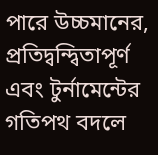পারে উচ্চমানের, প্রতিদ্বন্দ্বিতাপূর্ণ এবং টুর্নামেন্টের গতিপথ বদলে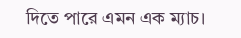দিতে পারে এমন এক ম্যাচ।